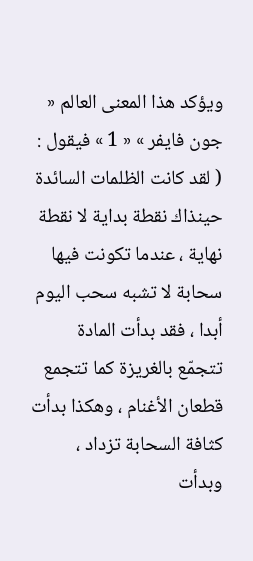ويؤكد هذا المعنى العالم « جون فايفر » « 1 » فيقول : ( لقد كانت الظلمات السائدة حينذاك نقطة بداية لا نقطة نهاية ، عندما تكونت فيها سحابة لا تشبه سحب اليوم أبدا ، فقد بدأت المادة تتجمّع بالغريزة كما تتجمع قطعان الأغنام ، وهكذا بدأت كثافة السحابة تزداد ، وبدأت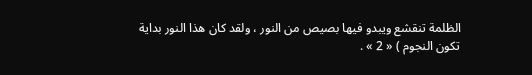الظلمة تنقشع ويبدو فيها بصيص من النور ، ولقد كان هذا النور بداية تكون النجوم ) « 2 » .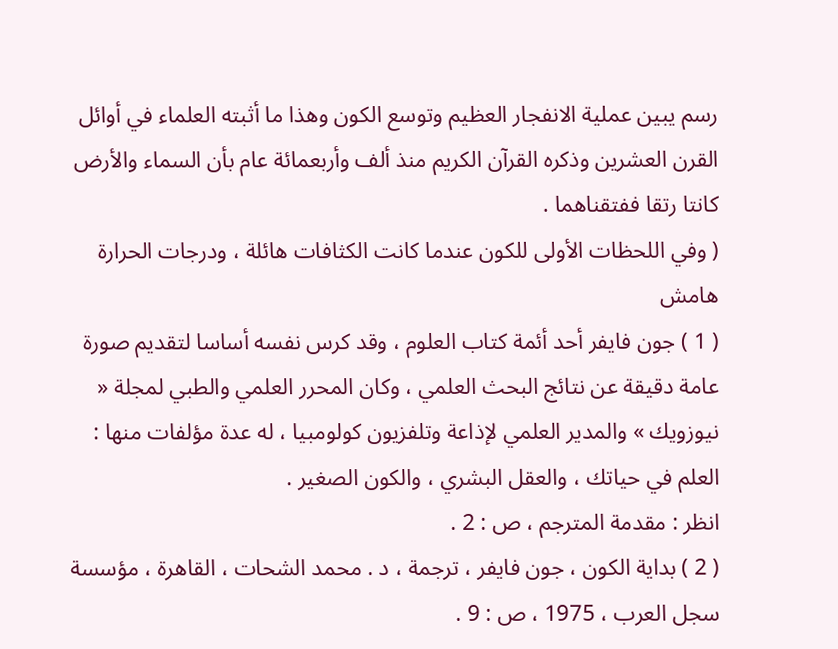رسم يبين عملية الانفجار العظيم وتوسع الكون وهذا ما أثبته العلماء في أوائل القرن العشرين وذكره القرآن الكريم منذ ألف وأربعمائة عام بأن السماء والأرض كانتا رتقا ففتقناهما .
( وفي اللحظات الأولى للكون عندما كانت الكثافات هائلة ، ودرجات الحرارة
هامش
( 1 ) جون فايفر أحد أئمة كتاب العلوم ، وقد كرس نفسه أساسا لتقديم صورة عامة دقيقة عن نتائج البحث العلمي ، وكان المحرر العلمي والطبي لمجلة « نيوزويك » والمدير العلمي لإذاعة وتلفزيون كولومبيا ، له عدة مؤلفات منها : العلم في حياتك ، والعقل البشري ، والكون الصغير .
انظر : مقدمة المترجم ، ص : 2 .
( 2 ) بداية الكون ، جون فايفر ، ترجمة ، د . محمد الشحات ، القاهرة ، مؤسسة سجل العرب ، 1975 ، ص : 9 .